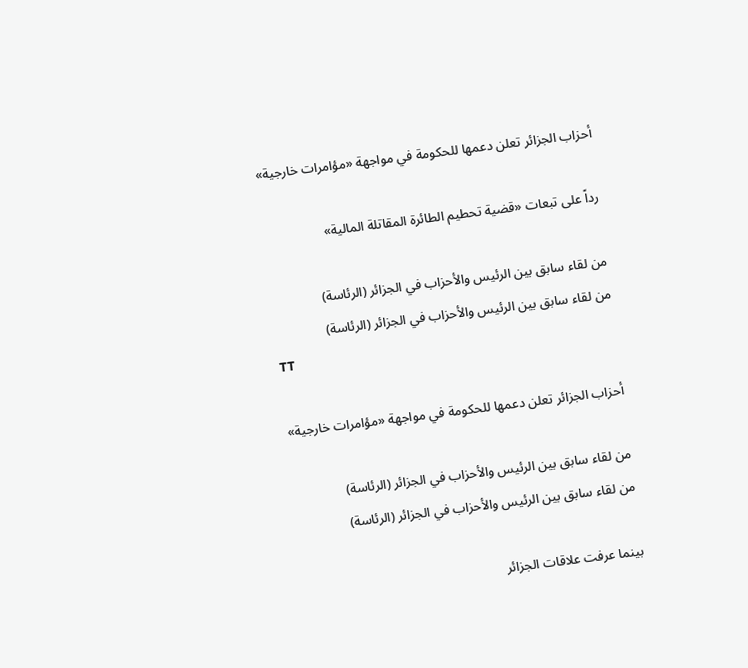أحزاب الجزائر تعلن دعمها للحكومة في مواجهة «مؤامرات خارجية»

رداً على تبعات «قضية تحطيم الطائرة المقاتلة المالية»

من لقاء سابق بين الرئيس والأحزاب في الجزائر (الرئاسة)
من لقاء سابق بين الرئيس والأحزاب في الجزائر (الرئاسة)
TT

أحزاب الجزائر تعلن دعمها للحكومة في مواجهة «مؤامرات خارجية»

من لقاء سابق بين الرئيس والأحزاب في الجزائر (الرئاسة)
من لقاء سابق بين الرئيس والأحزاب في الجزائر (الرئاسة)

بينما عرفت علاقات الجزائر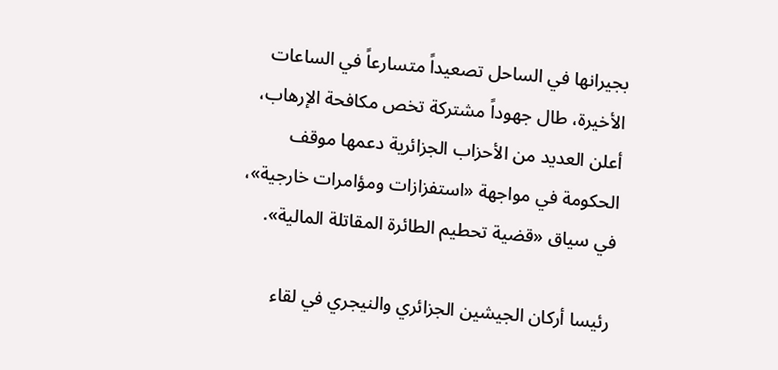بجيرانها في الساحل تصعيداً متسارعاً في الساعات الأخيرة، طال جهوداً مشتركة تخص مكافحة الإرهاب، أعلن العديد من الأحزاب الجزائرية دعمها موقف الحكومة في مواجهة «استفزازات ومؤامرات خارجية»، في سياق «قضية تحطيم الطائرة المقاتلة المالية».

رئيسا أركان الجيشين الجزائري والنيجري في لقاء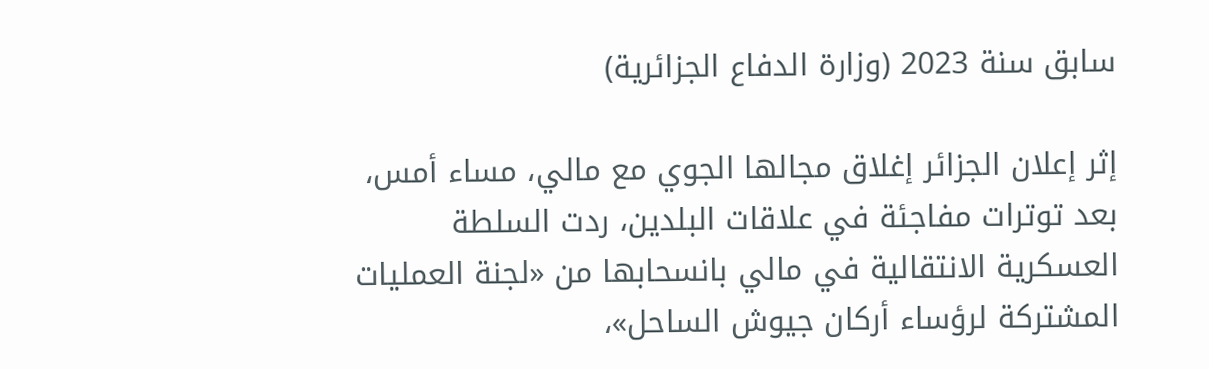سابق سنة 2023 (وزارة الدفاع الجزائرية)

إثر إعلان الجزائر إغلاق مجالها الجوي مع مالي، مساء أمس، بعد توترات مفاجئة في علاقات البلدين، ردت السلطة العسكرية الانتقالية في مالي بانسحابها من «لجنة العمليات المشتركة لرؤساء أركان جيوش الساحل»،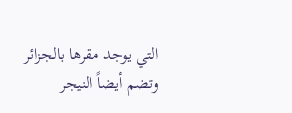التي يوجد مقرها بالجزائر وتضم أيضاً النيجر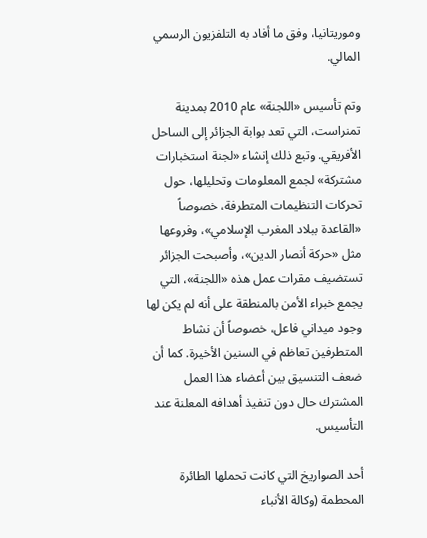وموريتانيا، وفق ما أفاد به التلفزيون الرسمي المالي.

وتم تأسيس «اللجنة» عام 2010 بمدينة تمنراست، التي تعد بوابة الجزائر إلى الساحل الأفريقي. وتبع ذلك إنشاء «لجنة استخبارات مشتركة» لجمع المعلومات وتحليلها، حول تحركات التنظيمات المتطرفة، خصوصاً «القاعدة ببلاد المغرب الإسلامي»، وفروعها مثل «حركة أنصار الدين»، وأصبحت الجزائر تستضيف مقرات عمل هذه «اللجنة»، التي يجمع خبراء الأمن بالمنطقة على أنه لم يكن لها وجود ميداني فاعل، خصوصاً أن نشاط المتطرفين تعاظم في السنين الأخيرة. كما أن ضعف التنسيق بين أعضاء هذا العمل المشترك حال دون تنفيذ أهدافه المعلنة عند التأسيس.

أحد الصواريخ التي كانت تحملها الطائرة المحطمة (وكالة الأنباء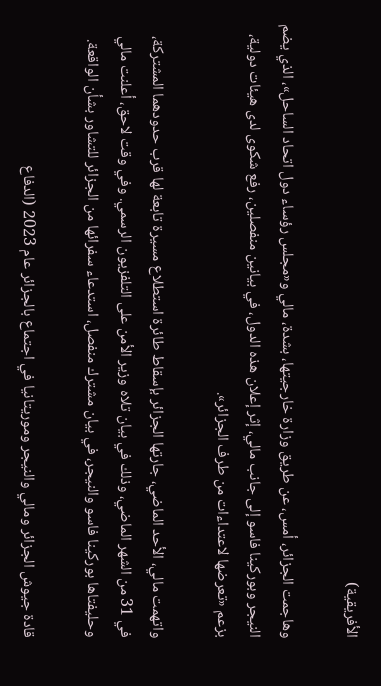الأفريقية)

وهاجمت الجزائر، أمس، عن طريق وزارة خارجيتها، بشدة، مالي و«مجلس رؤساء دول اتحاد الساحل»، الذي يضم النيجر وبوركينا فاسو إلى جانب مالي، إثر إعلان هذه الدول، في بيانين منفصلين، رفع شكوى لدى هيئات دولية، بزعم «تعرضها لاعتداءات من طرف الجزائر».

واتهمت مالي، الأحد الماضي، جارتها الجزائر بإسقاط طائرة استطلاع مسيرة تابعة لها قرب حدودهما المشتركة، في 31 من الشهر الماضي، وذلك في بيان تلاه وزير الأمن على التلفزيون الرسمي. وفي وقت لاحق، أعلنت مالي وحليفتاها بوركينا فاسو والنيجر، في بيان مشترك منفصل، استدعاء سفرائها من الجزائر للتشاور بشأن الواقعة.

قادة جيوش الجزائر ومالي والنيجر وموريتانيا في اجتماع بالجزائر عام 2023 (الدفاع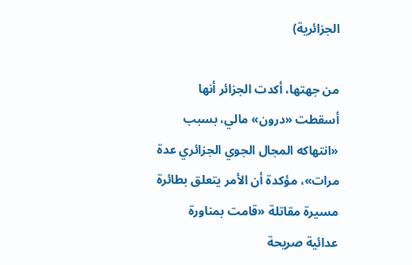الجزائرية)

من جهتها، أكدت الجزائر أنها أسقطت «درون» مالي، بسبب «انتهاكه المجال الجوي الجزائري عدة مرات»، مؤكدة أن الأمر يتعلق بطائرة مسيرة مقاتلة «قامت بمناورة عدائية صريحة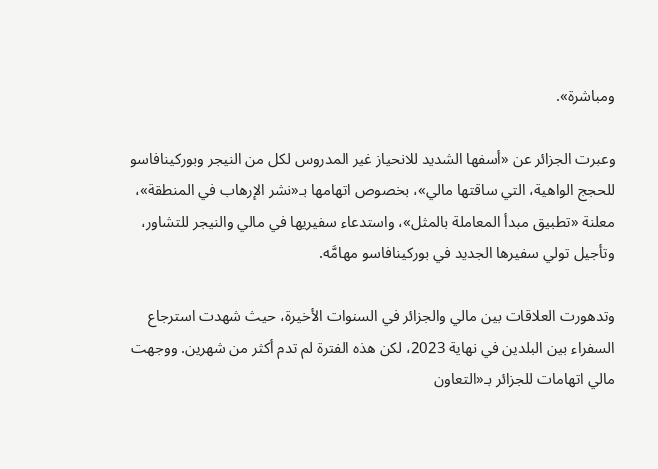ومباشرة».

وعبرت الجزائر عن «أسفها الشديد للانحياز غير المدروس لكل من النيجر وبوركينافاسو للحجج الواهية، التي ساقتها مالي»، بخصوص اتهامها بـ«نشر الإرهاب في المنطقة»، معلنة «تطبيق مبدأ المعاملة بالمثل»، واستدعاء سفيريها في مالي والنيجر للتشاور، وتأجيل تولي سفيرها الجديد في بوركينافاسو مهامَّه.

وتدهورت العلاقات بين مالي والجزائر في السنوات الأخيرة، حيث شهدت استرجاع السفراء بين البلدين في نهاية 2023، لكن هذه الفترة لم تدم أكثر من شهرين. ووجهت مالي اتهامات للجزائر بـ«التعاون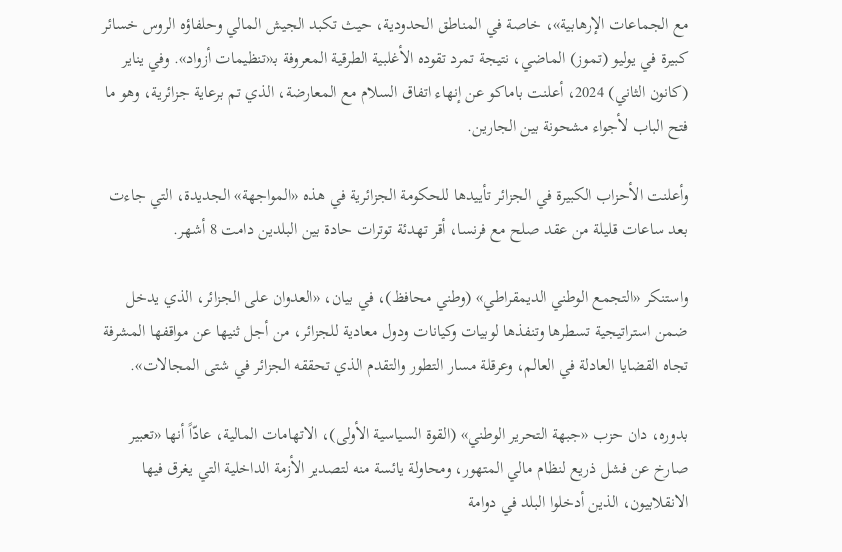مع الجماعات الإرهابية»، خاصة في المناطق الحدودية، حيث تكبد الجيش المالي وحلفاؤه الروس خسائر كبيرة في يوليو (تموز) الماضي، نتيجة تمرد تقوده الأغلبية الطرقية المعروفة بـ«تنظيمات أزواد». وفي يناير (كانون الثاني) 2024، أعلنت باماكو عن إنهاء اتفاق السلام مع المعارضة، الذي تم برعاية جزائرية، وهو ما فتح الباب لأجواء مشحونة بين الجارين.

وأعلنت الأحزاب الكبيرة في الجزائر تأييدها للحكومة الجزائرية في هذه «المواجهة» الجديدة، التي جاءت بعد ساعات قليلة من عقد صلح مع فرنسا، أقر تهدئة توترات حادة بين البلدين دامت 8 أشهر.

واستنكر «التجمع الوطني الديمقراطي» (وطني محافظ)، في بيان، «العدوان على الجزائر، الذي يدخل ضمن استراتيجية تسطرها وتنفذها لوبيات وكيانات ودول معادية للجزائر، من أجل ثنيها عن مواقفها المشرفة تجاه القضايا العادلة في العالم، وعرقلة مسار التطور والتقدم الذي تحققه الجزائر في شتى المجالات».

بدوره، دان حزب «جبهة التحرير الوطني» (القوة السياسية الأولى)، الاتهامات المالية، عادّاً أنها «تعبير صارخ عن فشل ذريع لنظام مالي المتهور، ومحاولة يائسة منه لتصدير الأزمة الداخلية التي يغرق فيها الانقلابيون، الذين أدخلوا البلد في دوامة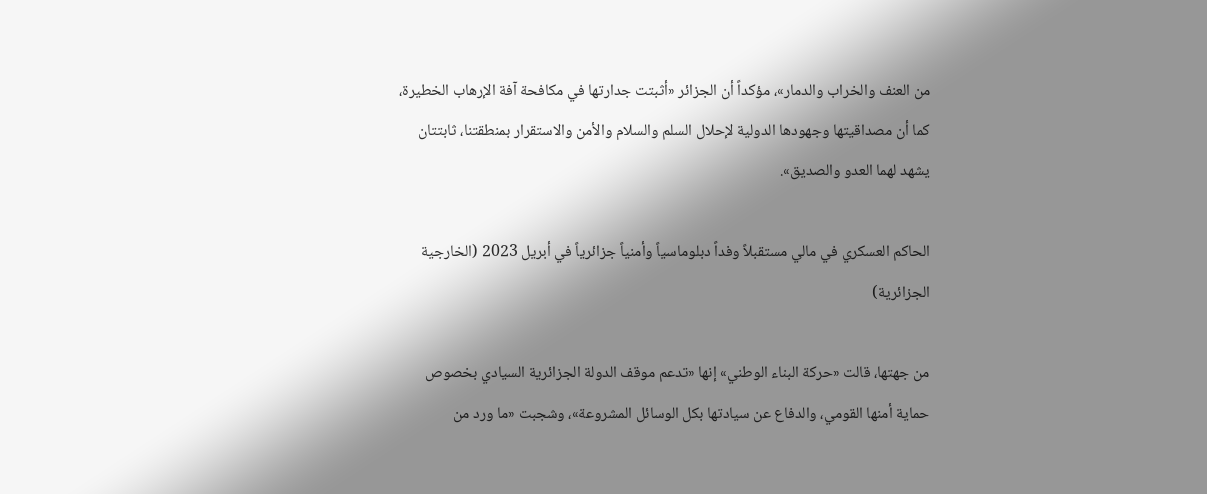من العنف والخراب والدمار»، مؤكداً أن الجزائر «أثبتت جدارتها في مكافحة آفة الإرهاب الخطيرة، كما أن مصداقيتها وجهودها الدولية لإحلال السلم والسلام والأمن والاستقرار بمنطقتنا، ثابتتان يشهد لهما العدو والصديق».

الحاكم العسكري في مالي مستقبلاً وفداً دبلوماسياً وأمنياً جزائرياً في أبريل 2023 (الخارجية الجزائرية)

من جهتها، قالت «حركة البناء الوطني» إنها «تدعم موقف الدولة الجزائرية السيادي بخصوص حماية أمنها القومي، والدفاع عن سيادتها بكل الوسائل المشروعة»، وشجبت «ما ورد من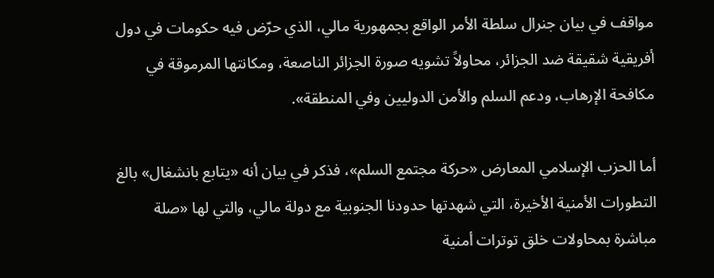مواقف في بيان جنرال سلطة الأمر الواقع بجمهورية مالي، الذي حرّض فيه حكومات في دول أفريقية شقيقة ضد الجزائر، محاولاً تشويه صورة الجزائر الناصعة، ومكانتها المرموقة في مكافحة الإرهاب، ودعم السلم والأمن الدوليين وفي المنطقة».

أما الحزب الإسلامي المعارض «حركة مجتمع السلم»، فذكر في بيان أنه «يتابع بانشغال» بالغ التطورات الأمنية الأخيرة، التي شهدتها حدودنا الجنوبية مع دولة مالي، والتي لها «صلة مباشرة بمحاولات خلق توترات أمنية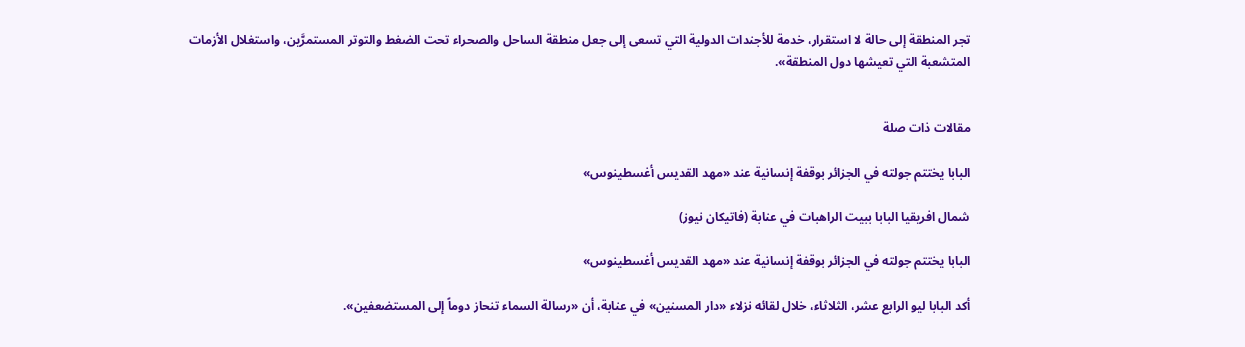تجر المنطقة إلى حالة لا استقرار، خدمة للأجندات الدولية التي تسعى إلى جعل منطقة الساحل والصحراء تحت الضغط والتوتر المستمرَّين، واستغلال الأزمات المتشعبة التي تعيشها دول المنطقة».


مقالات ذات صلة

البابا يختتم جولته في الجزائر بوقفة إنسانية عند «مهد القديس أغسطينوس»

شمال افريقيا البابا ببيت الراهبات في عنابة (فاتيكان نيوز)

البابا يختتم جولته في الجزائر بوقفة إنسانية عند «مهد القديس أغسطينوس»

أكد البابا ليو الرابع عشر، الثلاثاء، خلال لقائه نزلاء «دار المسنين» في عنابة، أن «رسالة السماء تنحاز دوماً إلى المستضعفين».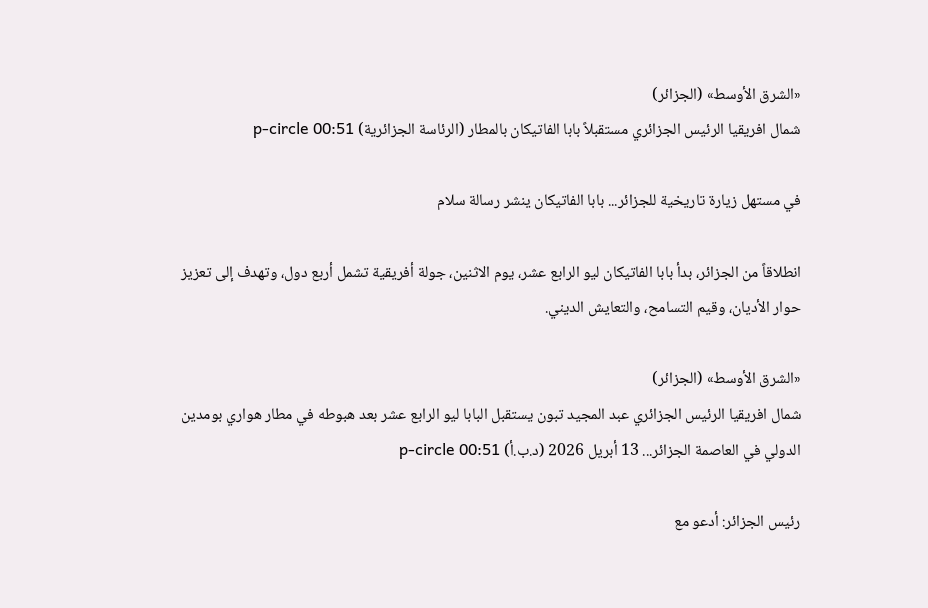«الشرق الأوسط» (الجزائر)
شمال افريقيا الرئيس الجزائري مستقبلاً بابا الفاتيكان بالمطار (الرئاسة الجزائرية) p-circle 00:51

في مستهل زيارة تاريخية للجزائر... بابا الفاتيكان ينشر رسالة سلام

انطلاقاً من الجزائر، بدأ بابا الفاتيكان ليو الرابع عشر، يوم الاثنين، جولة أفريقية تشمل أربع دول، وتهدف إلى تعزيز حوار الأديان، وقيم التسامح، والتعايش الديني.

«الشرق الأوسط» (الجزائر)
شمال افريقيا الرئيس الجزائري عبد المجيد تبون يستقبل البابا ليو الرابع عشر بعد هبوطه في مطار هواري بومدين الدولي في العاصمة الجزائر... 13 أبريل 2026 (د.ب.أ) p-circle 00:51

رئيس الجزائر: أدعو مع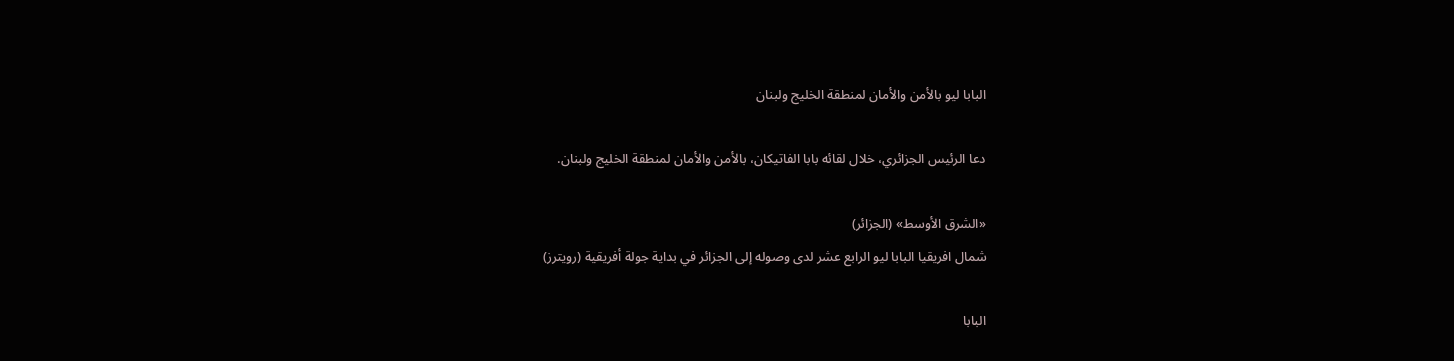البابا ليو بالأمن والأمان لمنطقة الخليج ولبنان

دعا الرئيس الجزائري، خلال لقائه بابا الفاتيكان، بالأمن والأمان لمنطقة الخليج ولبنان.

«الشرق الأوسط» (الجزائر)
شمال افريقيا البابا ليو الرابع عشر لدى وصوله إلى الجزائر في بداية جولة أفريقية (رويترز)

البابا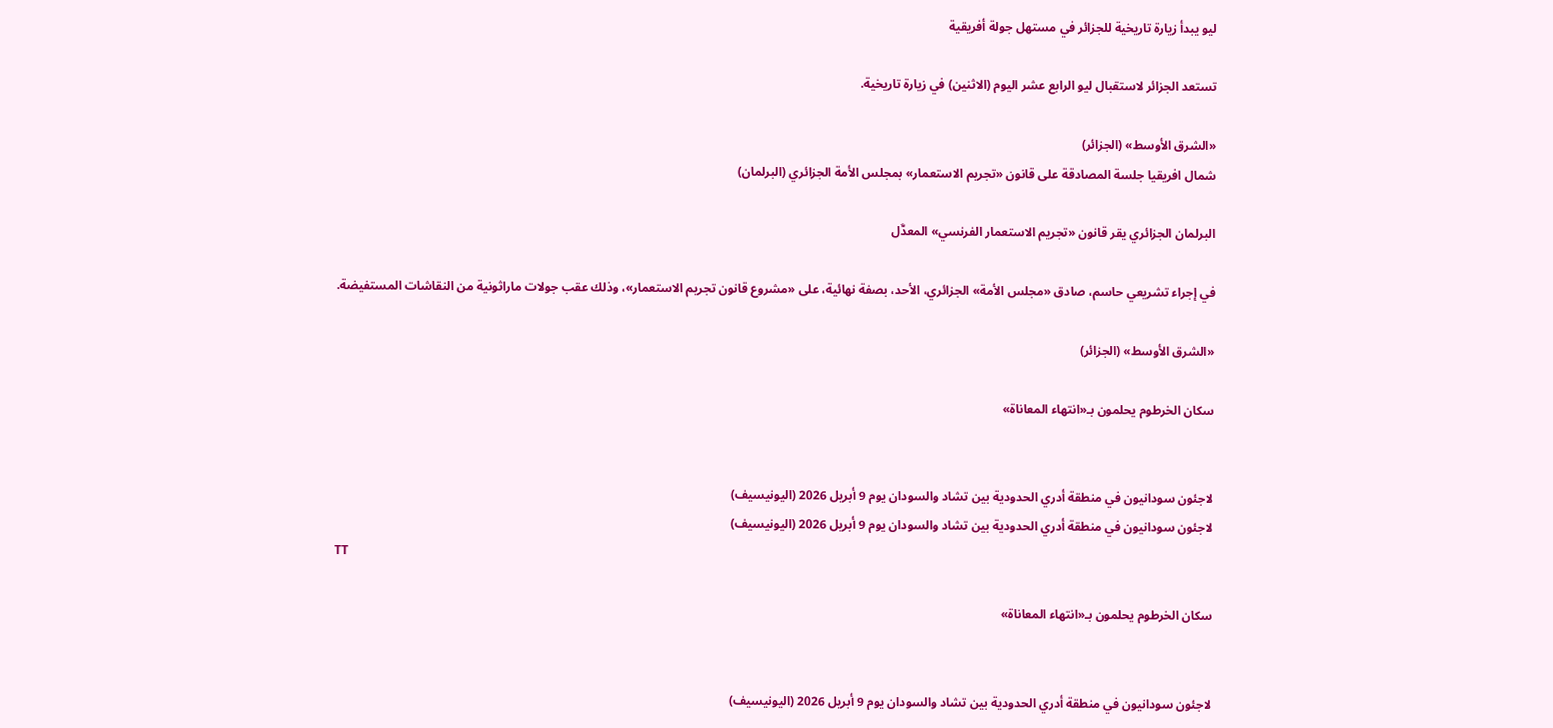ليو يبدأ زيارة تاريخية للجزائر في مستهل جولة أفريقية

تستعد الجزائر لاستقبال ليو الرابع عشر اليوم (الاثنين) في زيارة تاريخية.

«الشرق الأوسط» (الجزائر)
شمال افريقيا جلسة المصادقة على قانون «تجريم الاستعمار» بمجلس الأمة الجزائري (البرلمان)

البرلمان الجزائري يقر قانون «تجريم الاستعمار الفرنسي» المعدَّل

في إجراء تشريعي حاسم، صادق «مجلس الأمة» الجزائري، الأحد، بصفة نهائية، على «مشروع قانون تجريم الاستعمار»، وذلك عقب جولات ماراثونية من النقاشات المستفيضة.

«الشرق الأوسط» (الجزائر)

سكان الخرطوم يحلمون بـ«انتهاء المعاناة»


لاجئون سودانيون في منطقة أدري الحدودية بين تشاد والسودان يوم 9 أبريل 2026 (اليونيسيف)
لاجئون سودانيون في منطقة أدري الحدودية بين تشاد والسودان يوم 9 أبريل 2026 (اليونيسيف)
TT

سكان الخرطوم يحلمون بـ«انتهاء المعاناة»


لاجئون سودانيون في منطقة أدري الحدودية بين تشاد والسودان يوم 9 أبريل 2026 (اليونيسيف)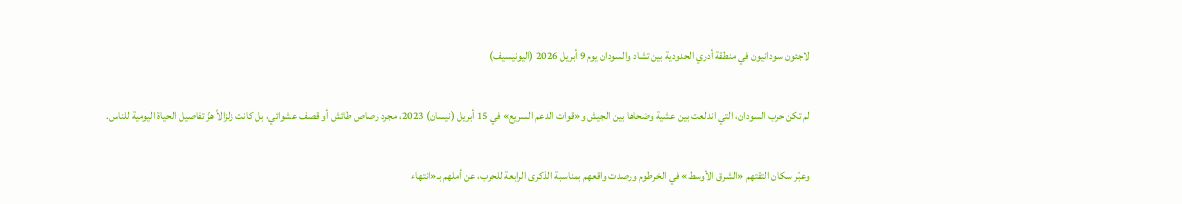لاجئون سودانيون في منطقة أدري الحدودية بين تشاد والسودان يوم 9 أبريل 2026 (اليونيسيف)

لم تكن حرب السودان، التي اندلعت بين عشية وضحاها بين الجيش و«قوات الدعم السريع» في 15 أبريل (نيسان) 2023، مجرد رصاص طائش أو قصف عشوائي، بل كانت زلزالاً هزّ تفاصيل الحياة اليومية للناس.

وعبّر سكان التقتهم «الشرق الأوسط» في الخرطوم ورصدت واقعهم بمناسبة الذكرى الرابعة للحرب، عن أملهم بـ«انتهاء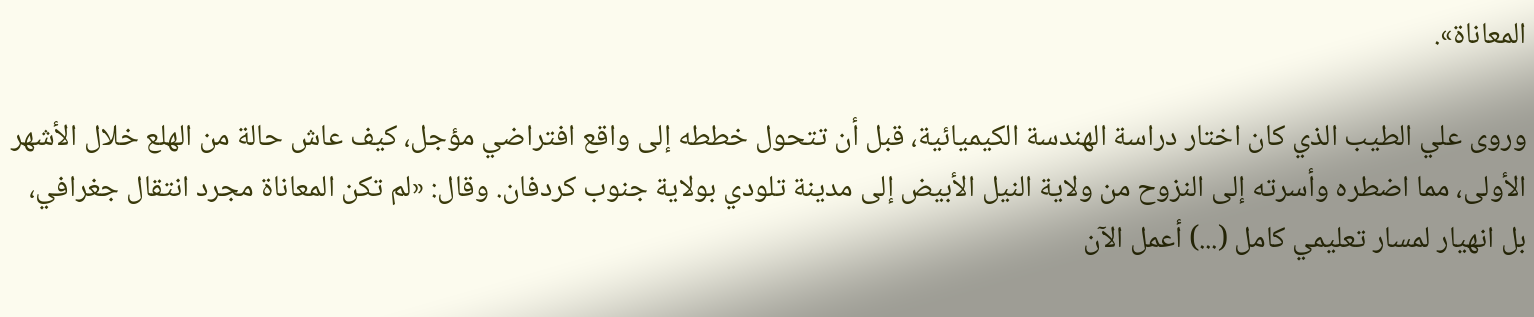المعاناة».

وروى علي الطيب الذي كان اختار دراسة الهندسة الكيميائية، قبل أن تتحول خططه إلى واقع افتراضي مؤجل، كيف عاش حالة من الهلع خلال الأشهر الأولى، مما اضطره وأسرته إلى النزوح من ولاية النيل الأبيض إلى مدينة تلودي بولاية جنوب كردفان. وقال: «لم تكن المعاناة مجرد انتقال جغرافي، بل انهيار لمسار تعليمي كامل (...) أعمل الآن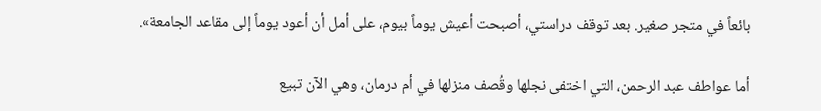بائعاً في متجر صغير. بعد توقف دراستي، أصبحت أعيش يوماً بيوم، على أمل أن أعود يوماً إلى مقاعد الجامعة».

أما عواطف عبد الرحمن، التي اختفى نجلها وقُصف منزلها في أم درمان، وهي الآن تبيع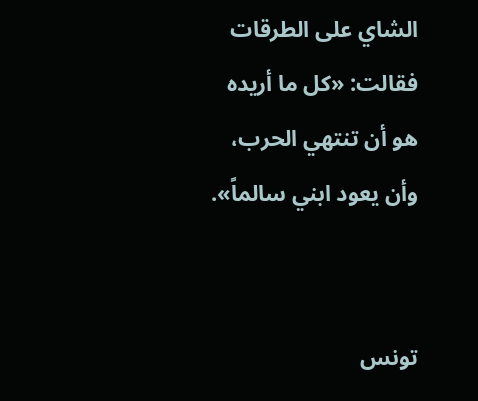الشاي على الطرقات فقالت: «كل ما أريده هو أن تنتهي الحرب، وأن يعود ابني سالماً».


تونس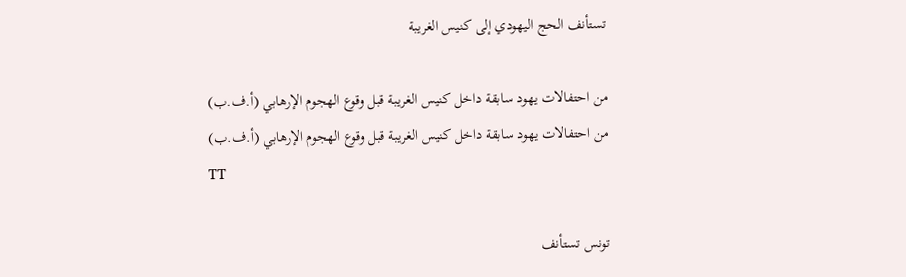تستأنف الحج اليهودي إلى كنيس الغريبة

من احتفالات يهود سابقة داخل كنيس الغريبة قبل وقوع الهجوم الإرهابي (أ.ف.ب)
من احتفالات يهود سابقة داخل كنيس الغريبة قبل وقوع الهجوم الإرهابي (أ.ف.ب)
TT

تونس تستأنف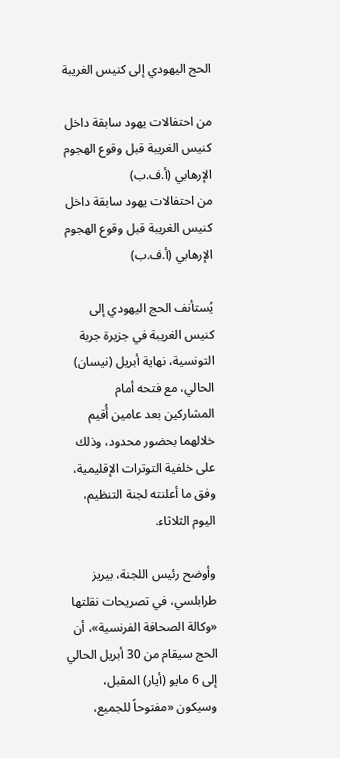الحج اليهودي إلى كنيس الغريبة

من احتفالات يهود سابقة داخل كنيس الغريبة قبل وقوع الهجوم الإرهابي (أ.ف.ب)
من احتفالات يهود سابقة داخل كنيس الغريبة قبل وقوع الهجوم الإرهابي (أ.ف.ب)

يُستأنف الحج اليهودي إلى كنيس الغريبة في جزيرة جربة التونسية، نهاية أبريل (نيسان) الحالي، مع فتحه أمام المشاركين بعد عامين أُقيم خلالهما بحضور محدود، وذلك على خلفية التوترات الإقليمية، وفق ما أعلنته لجنة التنظيم، اليوم الثلاثاء.

وأوضح رئيس اللجنة، بيريز طرابلسي، في تصريحات نقلتها «وكالة الصحافة الفرنسية»، أن الحج سيقام من 30 أبريل الحالي إلى 6 مايو (أيار) المقبل، وسيكون «مفتوحاً للجميع،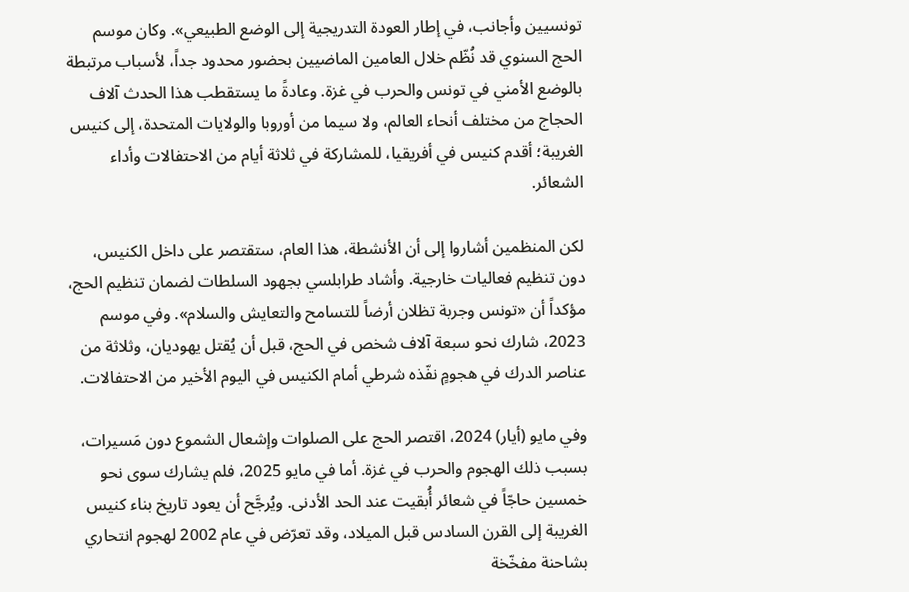تونسيين وأجانب، في إطار العودة التدريجية إلى الوضع الطبيعي». وكان موسم الحج السنوي قد نُظّم خلال العامين الماضيين بحضور محدود جداً، لأسباب مرتبطة بالوضع الأمني في تونس والحرب في غزة. وعادةً ما يستقطب هذا الحدث آلاف الحجاج من مختلف أنحاء العالم، ولا سيما من أوروبا والولايات المتحدة، إلى كنيس الغريبة؛ أقدم كنيس في أفريقيا، للمشاركة في ثلاثة أيام من الاحتفالات وأداء الشعائر.

لكن المنظمين أشاروا إلى أن الأنشطة، هذا العام، ستقتصر على داخل الكنيس، دون تنظيم فعاليات خارجية. وأشاد طرابلسي بجهود السلطات لضمان تنظيم الحج، مؤكداً أن «تونس وجربة تظلان أرضاً للتسامح والتعايش والسلام». وفي موسم 2023، شارك نحو سبعة آلاف شخص في الحج، قبل أن يُقتل يهوديان، وثلاثة من عناصر الدرك في هجومٍ نفّذه شرطي أمام الكنيس في اليوم الأخير من الاحتفالات.

وفي مايو (أيار) 2024، اقتصر الحج على الصلوات وإشعال الشموع دون مَسيرات، بسبب ذلك الهجوم والحرب في غزة. أما في مايو 2025، فلم يشارك سوى نحو خمسين حاجّاً في شعائر أُبقيت عند الحد الأدنى. ويُرجَّح أن يعود تاريخ بناء كنيس الغريبة إلى القرن السادس قبل الميلاد، وقد تعرّض في عام 2002 لهجوم انتحاري بشاحنة مفخّخة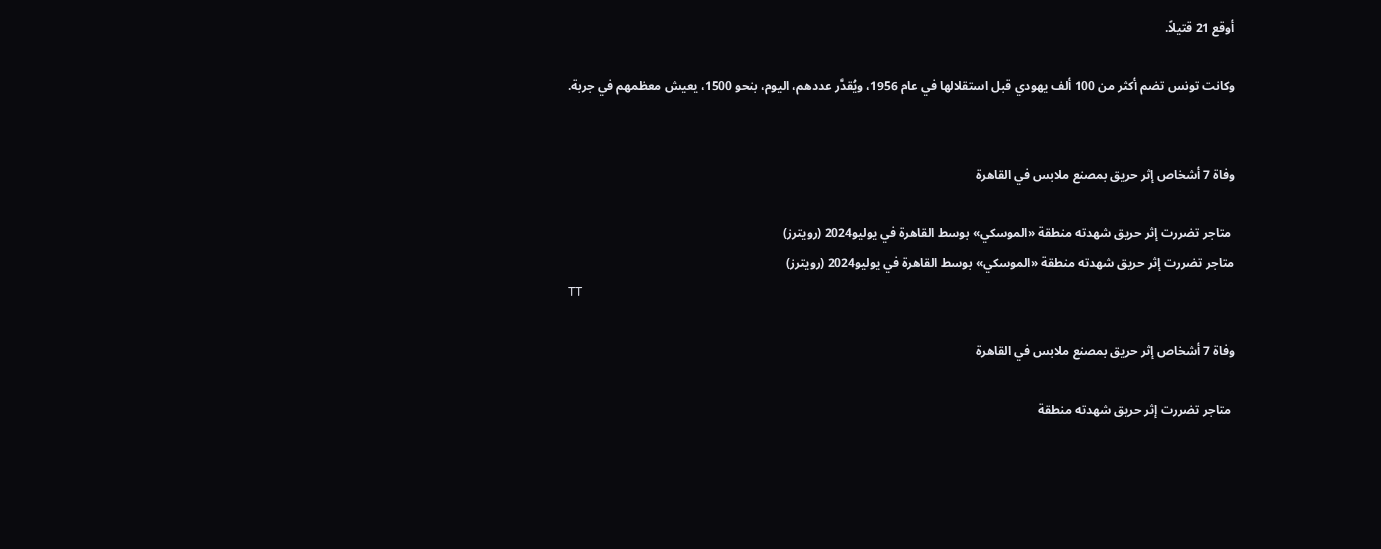أوقع 21 قتيلاً.

وكانت تونس تضم أكثر من 100 ألف يهودي قبل استقلالها في عام 1956، ويُقدَّر عددهم، اليوم، بنحو 1500، يعيش معظمهم في جربة.


وفاة 7 أشخاص إثر حريق بمصنع ملابس في القاهرة

 متاجر تضررت إثر حريق شهدته منطقة «الموسكي» بوسط القاهرة في يوليو2024 (رويترز)
متاجر تضررت إثر حريق شهدته منطقة «الموسكي» بوسط القاهرة في يوليو2024 (رويترز)
TT

وفاة 7 أشخاص إثر حريق بمصنع ملابس في القاهرة

 متاجر تضررت إثر حريق شهدته منطقة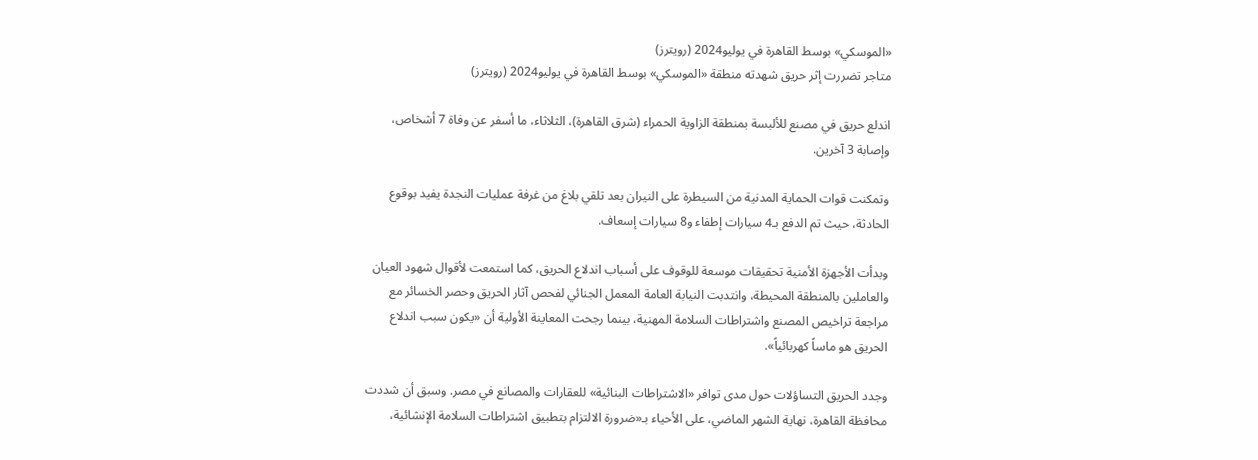«الموسكي» بوسط القاهرة في يوليو2024 (رويترز)
متاجر تضررت إثر حريق شهدته منطقة «الموسكي» بوسط القاهرة في يوليو2024 (رويترز)

اندلع حريق في مصنع للألبسة بمنطقة الزاوية الحمراء (شرق القاهرة)، الثلاثاء، ما أسفر عن وفاة 7 أشخاص، وإصابة 3 آخرين.

وتمكنت قوات الحماية المدنية من السيطرة على النيران بعد تلقي بلاغ من غرفة عمليات النجدة يفيد بوقوع الحادثة، حيث تم الدفع بـ4 سيارات إطفاء و8 سيارات إسعاف.

وبدأت الأجهزة الأمنية تحقيقات موسعة للوقوف على أسباب اندلاع الحريق، كما استمعت لأقوال شهود العيان والعاملين بالمنطقة المحيطة، وانتدبت النيابة العامة المعمل الجنائي لفحص آثار الحريق وحصر الخسائر مع مراجعة تراخيص المصنع واشتراطات السلامة المهنية، بينما رجحت المعاينة الأولية أن «يكون سبب اندلاع الحريق هو ماساً كهربائياً».

وجدد الحريق التساؤلات حول مدى توافر «الاشتراطات البنائية» للعقارات والمصانع في مصر. وسبق أن شددت محافظة القاهرة، نهاية الشهر الماضي، على الأحياء بـ«ضرورة الالتزام بتطبيق اشتراطات السلامة الإنشائية،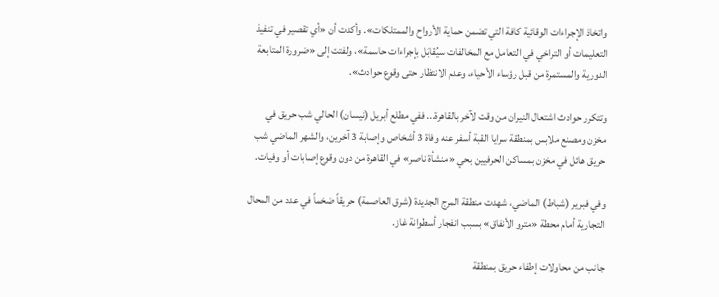واتخاذ الإجراءات الوقائية كافة التي تضمن حماية الأرواح والممتلكات». وأكدت أن «أي تقصير في تنفيذ التعليمات أو التراخي في التعامل مع المخالفات سيُقابَل بإجراءات حاسمة»، ولفتت إلى «ضرورة المتابعة الدورية والمستمرة من قبل رؤساء الأحياء، وعدم الانتظار حتى وقوع حوادث».

وتتكرر حوادث اشتعال النيران من وقت لآخر بالقاهرة... ففي مطلع أبريل (نيسان) الحالي شب حريق في مخزن ومصنع ملابس بمنطقة سرايا القبة أسفر عنه وفاة 3 أشخاص وإصابة 3 آخرين، والشهر الماضي شب حريق هائل في مخزن بمساكن الحرفيين بحي «منشأة ناصر» في القاهرة من دون وقوع إصابات أو وفيات.

وفي فبرير (شباط) الماضي، شهدت منطقة المرج الجديدة (شرق العاصمة) حريقاً ضخماً في عدد من المحال التجارية أمام محطة «مترو الأنفاق» بسبب انفجار أسطوانة غاز.

جانب من محاولات إطفاء حريق بمنطقة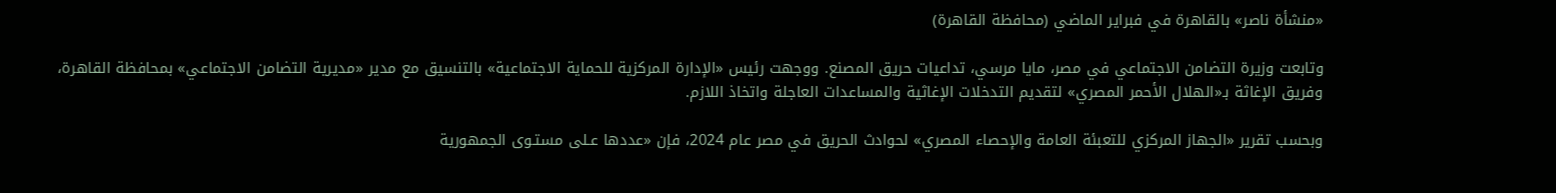«منشأة ناصر» بالقاهرة في فبراير الماضي (محافظة القاهرة)

وتابعت وزيرة التضامن الاجتماعي في مصر، مايا مرسي، تداعيات حريق المصنع. ووجهت رئيس «الإدارة المركزية للحماية الاجتماعية» بالتنسيق مع مدير «مديرية التضامن الاجتماعي» بمحافظة القاهرة، وفريق الإغاثة بـ«الهلال الأحمر المصري» لتقديم التدخلات الإغاثية والمساعدات العاجلة واتخاذ اللازم.

وبحسب تقرير «الجهاز المركزي للتعبئة العامة والإحصاء المصري» لحوادث الحريق في مصر عام 2024، فإن «عددها عـلى مستـوى الجمهورية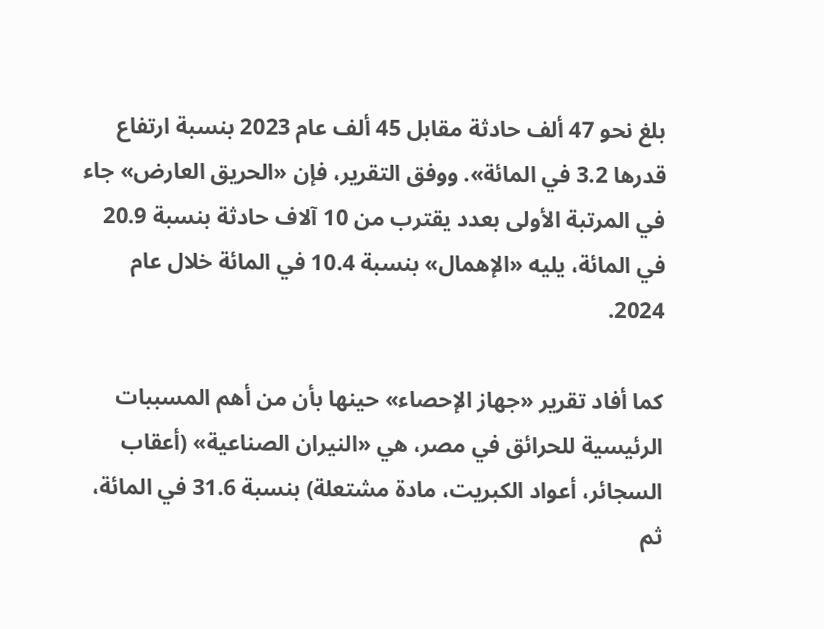بلغ نحو 47 ألف حادثة مقابل 45 ألف عام 2023 بنسبة ارتفاع قدرها 3.2 في المائة». ووفق التقرير، فإن «الحريق العارض» جاء في المرتبة الأولى بعدد يقترب من 10 آلاف حادثة بنسبة 20.9 في المائة، يليه «الإهمال» بنسبة 10.4 في المائة خلال عام 2024.

كما أفاد تقرير «جهاز الإحصاء» حينها بأن من أهم المسببات الرئيسية للحرائق في مصر، هي «النيران الصناعية» (أعقاب السجائر، أعواد الكبريت، مادة مشتعلة) بنسبة 31.6 في المائة، ثم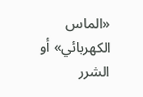«الماس الكهربائي» أو الشرر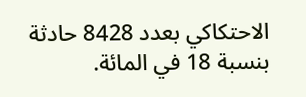الاحتكاكي بعدد 8428 حادثة بنسبة 18 في المائة.